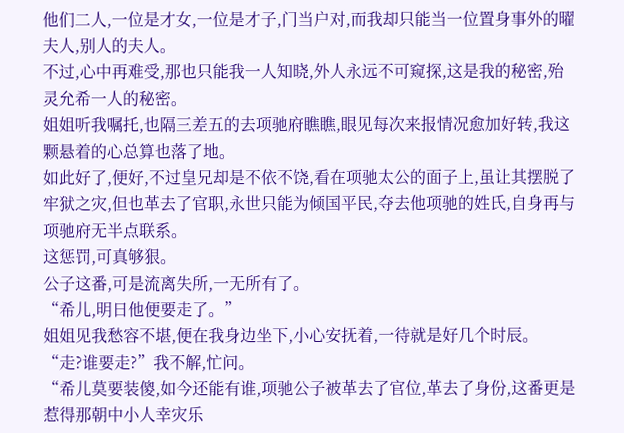他们二人,一位是才女,一位是才子,门当户对,而我却只能当一位置身事外的曜夫人,别人的夫人。
不过,心中再难受,那也只能我一人知晓,外人永远不可窥探,这是我的秘密,殆灵允希一人的秘密。
姐姐听我嘱托,也隔三差五的去项驰府瞧瞧,眼见每次来报情况愈加好转,我这颗悬着的心总算也落了地。
如此好了,便好,不过皇兄却是不依不饶,看在项驰太公的面子上,虽让其摆脱了牢狱之灾,但也革去了官职,永世只能为倾国平民,夺去他项驰的姓氏,自身再与项驰府无半点联系。
这惩罚,可真够狠。
公子这番,可是流离失所,一无所有了。
“希儿,明日他便要走了。”
姐姐见我愁容不堪,便在我身边坐下,小心安抚着,一待就是好几个时辰。
“走?谁要走?”我不解,忙问。
“希儿莫要装傻,如今还能有谁,项驰公子被革去了官位,革去了身份,这番更是惹得那朝中小人幸灾乐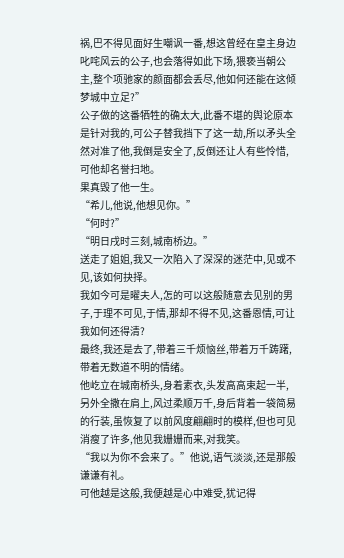祸,巴不得见面好生嘲讽一番,想这曾经在皇主身边叱咤风云的公子,也会落得如此下场,猥亵当朝公主,整个项驰家的颜面都会丢尽,他如何还能在这倾梦城中立足?”
公子做的这番牺牲的确太大,此番不堪的舆论原本是针对我的,可公子替我挡下了这一劫,所以矛头全然对准了他,我倒是安全了,反倒还让人有些怜惜,可他却名誉扫地。
果真毁了他一生。
“希儿,他说,他想见你。”
“何时?”
“明日戌时三刻,城南桥边。”
送走了姐姐,我又一次陷入了深深的迷茫中,见或不见,该如何抉择。
我如今可是曜夫人,怎的可以这般随意去见别的男子,于理不可见,于情,那却不得不见,这番恩情,可让我如何还得清?
最终,我还是去了,带着三千烦恼丝,带着万千踌躇,带着无数道不明的情绪。
他屹立在城南桥头,身着素衣,头发高高束起一半,另外全撒在肩上,风过柔顺万千,身后背着一袋简易的行装,虽恢复了以前风度翩翩时的模样,但也可见消瘦了许多,他见我姗姗而来,对我笑。
“我以为你不会来了。”他说,语气淡淡,还是那般谦谦有礼。
可他越是这般,我便越是心中难受,犹记得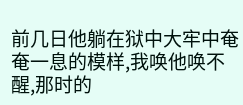前几日他躺在狱中大牢中奄奄一息的模样,我唤他唤不醒,那时的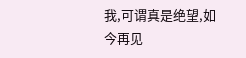我,可谓真是绝望,如今再见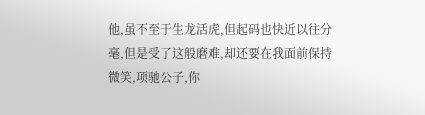他,虽不至于生龙活虎,但起码也快近以往分毫,但是受了这般磨难,却还要在我面前保持微笑,项驰公子,你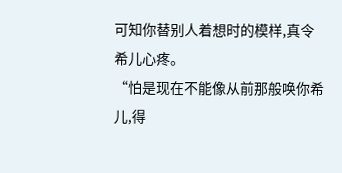可知你替别人着想时的模样,真令希儿心疼。
“怕是现在不能像从前那般唤你希儿,得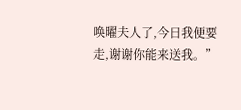唤曜夫人了,今日我便要走,谢谢你能来送我。”